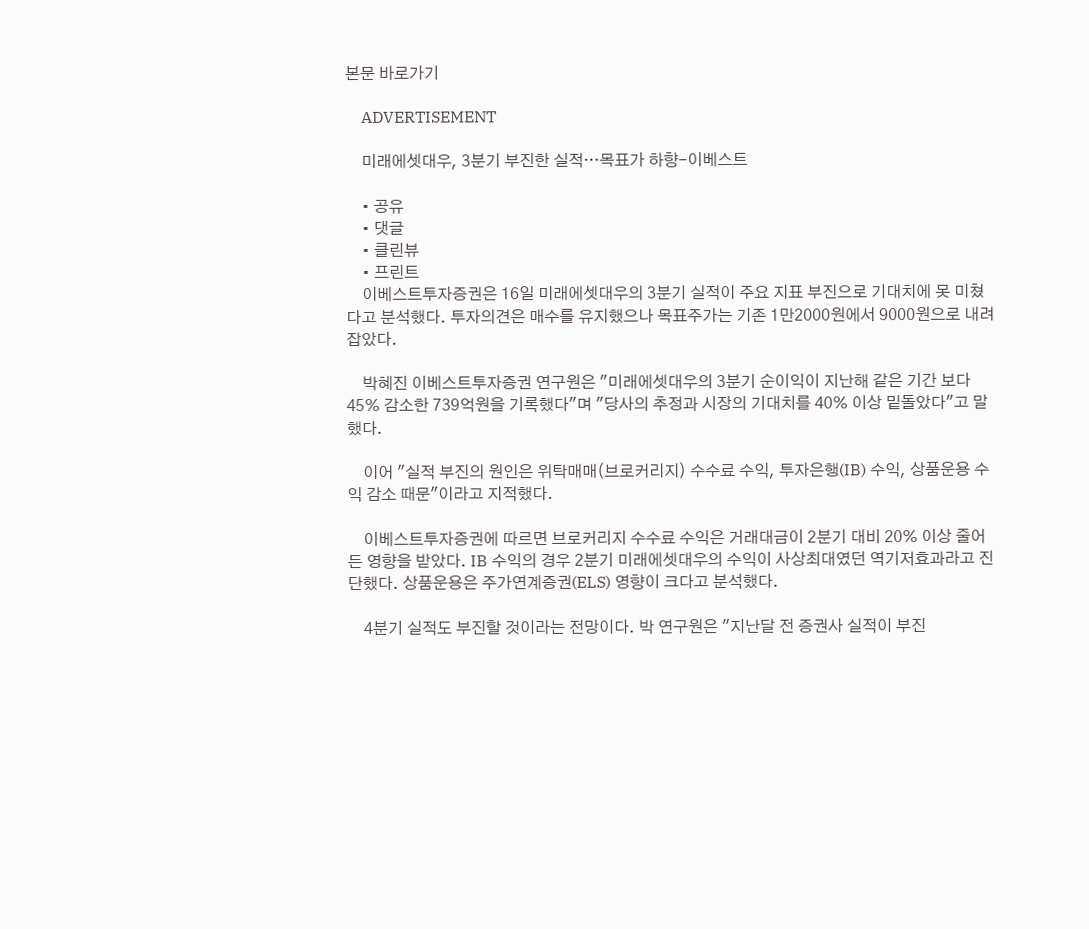본문 바로가기

    ADVERTISEMENT

    미래에셋대우, 3분기 부진한 실적…목표가 하향-이베스트

    • 공유
    • 댓글
    • 클린뷰
    • 프린트
    이베스트투자증권은 16일 미래에셋대우의 3분기 실적이 주요 지표 부진으로 기대치에 못 미쳤다고 분석했다. 투자의견은 매수를 유지했으나 목표주가는 기존 1만2000원에서 9000원으로 내려잡았다.

    박혜진 이베스트투자증권 연구원은 "미래에셋대우의 3분기 순이익이 지난해 같은 기간 보다 45% 감소한 739억원을 기록했다"며 "당사의 추정과 시장의 기대치를 40% 이상 밑돌았다"고 말했다.

    이어 "실적 부진의 원인은 위탁매매(브로커리지) 수수료 수익, 투자은행(IB) 수익, 상품운용 수익 감소 때문"이라고 지적했다.

    이베스트투자증권에 따르면 브로커리지 수수료 수익은 거래대금이 2분기 대비 20% 이상 줄어든 영향을 받았다. IB 수익의 경우 2분기 미래에셋대우의 수익이 사상최대였던 역기저효과라고 진단했다. 상품운용은 주가연계증권(ELS) 영향이 크다고 분석했다.

    4분기 실적도 부진할 것이라는 전망이다. 박 연구원은 "지난달 전 증권사 실적이 부진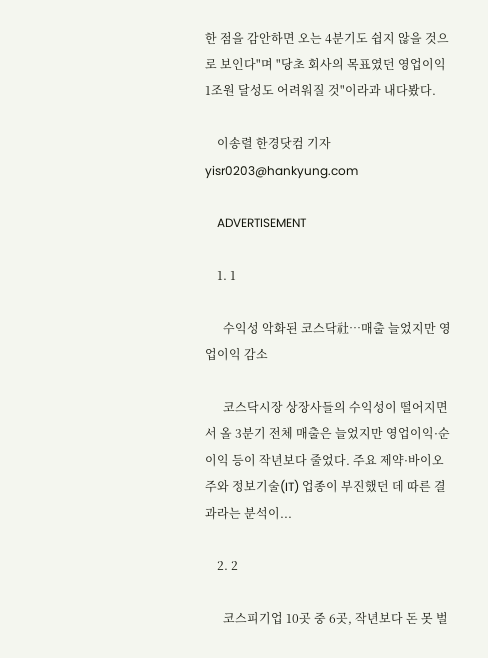한 점을 감안하면 오는 4분기도 쉽지 않을 것으로 보인다"며 "당초 회사의 목표였던 영업이익 1조원 달성도 어려워질 것"이라과 내다봤다.

    이송렬 한경닷컴 기자 yisr0203@hankyung.com

    ADVERTISEMENT

    1. 1

      수익성 악화된 코스닥社…매출 늘었지만 영업이익 감소

      코스닥시장 상장사들의 수익성이 떨어지면서 올 3분기 전체 매출은 늘었지만 영업이익·순이익 등이 작년보다 줄었다. 주요 제약·바이오주와 정보기술(IT) 업종이 부진했던 데 따른 결과라는 분석이...

    2. 2

      코스피기업 10곳 중 6곳, 작년보다 돈 못 벌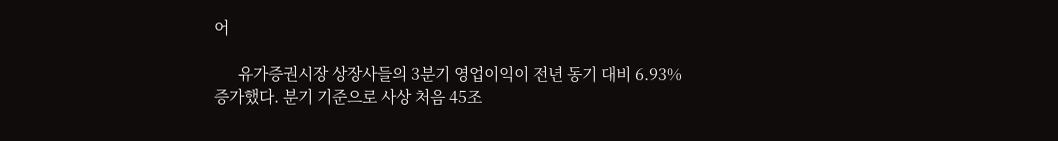어

      유가증권시장 상장사들의 3분기 영업이익이 전년 동기 대비 6.93% 증가했다. 분기 기준으로 사상 처음 45조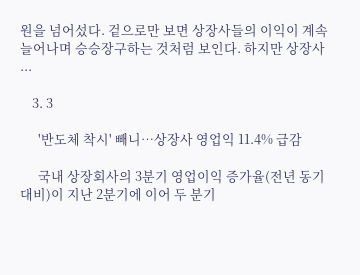원을 넘어섰다. 겉으로만 보면 상장사들의 이익이 계속 늘어나며 승승장구하는 것처럼 보인다. 하지만 상장사 ...

    3. 3

      '반도체 착시' 빼니…상장사 영업익 11.4% 급감

      국내 상장회사의 3분기 영업이익 증가율(전년 동기 대비)이 지난 2분기에 이어 두 분기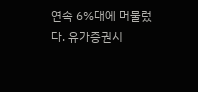연속 6%대에 머물렀다. 유가증권시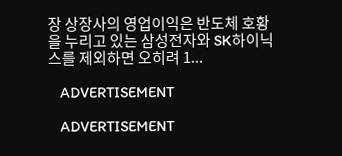장 상장사의 영업이익은 반도체 호황을 누리고 있는 삼성전자와 SK하이닉스를 제외하면 오히려 1...

    ADVERTISEMENT

    ADVERTISEMENT